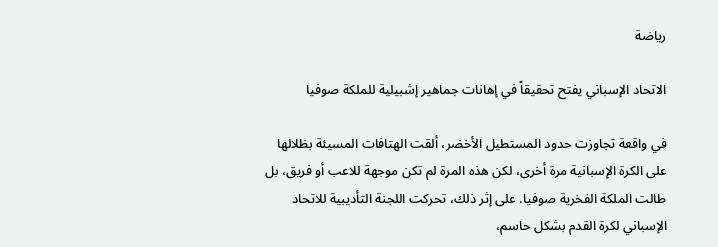رياضة

الاتحاد الإسباني يفتح تحقيقاً في إهانات جماهير إشبيلية للملكة صوفيا

في واقعة تجاوزت حدود المستطيل الأخضر، ألقت الهتافات المسيئة بظلالها على الكرة الإسبانية مرة أخرى، لكن هذه المرة لم تكن موجهة للاعب أو فريق، بل طالت الملكة الفخرية صوفيا. على إثر ذلك، تحركت اللجنة التأديبية للاتحاد الإسباني لكرة القدم بشكل حاسم،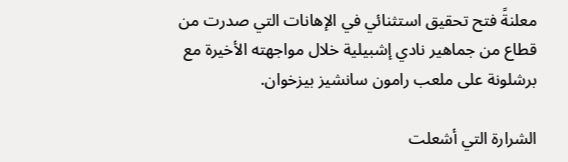معلنةً فتح تحقيق استثنائي في الإهانات التي صدرت من قطاع من جماهير نادي إشبيلية خلال مواجهته الأخيرة مع برشلونة على ملعب رامون سانشيز بيزخوان.

الشرارة التي أشعلت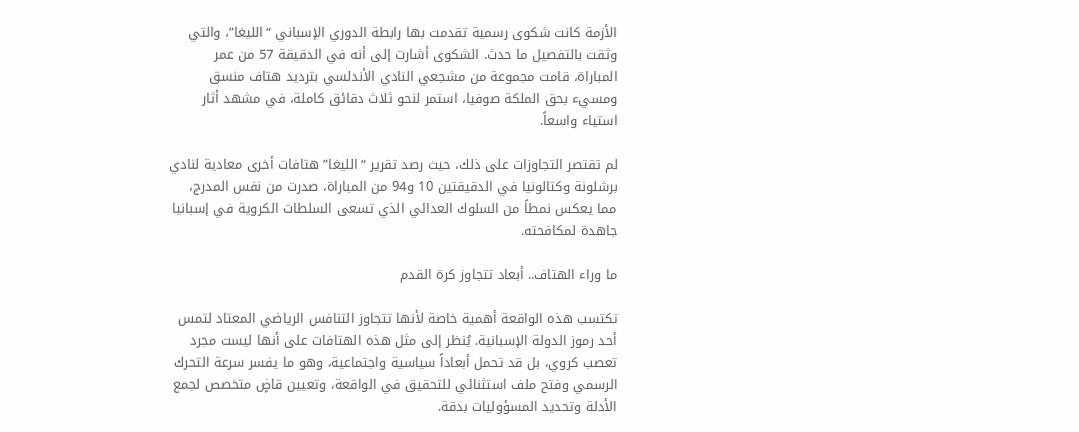الأزمة كانت شكوى رسمية تقدمت بها رابطة الدوري الإسباني “الليغا”، والتي وثقت بالتفصيل ما حدث. الشكوى أشارت إلى أنه في الدقيقة 57 من عمر المباراة، قامت مجموعة من مشجعي النادي الأندلسي بترديد هتاف منسق ومسيء بحق الملكة صوفيا، استمر لنحو ثلاث دقائق كاملة، في مشهد أثار استياء واسعاً.

لم تقتصر التجاوزات على ذلك، حيث رصد تقرير “الليغا” هتافات أخرى معادية لنادي برشلونة وكتالونيا في الدقيقتين 10 و94 من المباراة، صدرت من نفس المدرج، مما يعكس نمطاً من السلوك العدائي الذي تسعى السلطات الكروية في إسبانيا جاهدة لمكافحته.

ما وراء الهتاف.. أبعاد تتجاوز كرة القدم

تكتسب هذه الواقعة أهمية خاصة لأنها تتجاوز التنافس الرياضي المعتاد لتمس أحد رموز الدولة الإسبانية. يُنظر إلى مثل هذه الهتافات على أنها ليست مجرد تعصب كروي، بل قد تحمل أبعاداً سياسية واجتماعية، وهو ما يفسر سرعة التحرك الرسمي وفتح ملف استثنائي للتحقيق في الواقعة، وتعيين قاضٍ متخصص لجمع الأدلة وتحديد المسؤوليات بدقة.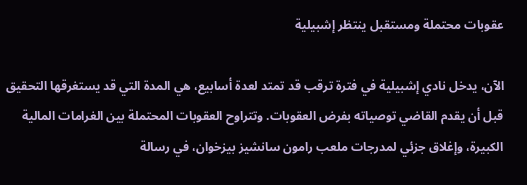عقوبات محتملة ومستقبل ينتظر إشبيلية

الآن، يدخل نادي إشبيلية في فترة ترقب قد تمتد لعدة أسابيع، هي المدة التي قد يستغرقها التحقيق قبل أن يقدم القاضي توصياته بفرض العقوبات. وتتراوح العقوبات المحتملة بين الغرامات المالية الكبيرة، وإغلاق جزئي لمدرجات ملعب رامون سانشيز بيزخوان، في رسالة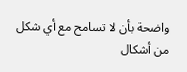واضحة بأن لا تسامح مع أي شكل من أشكال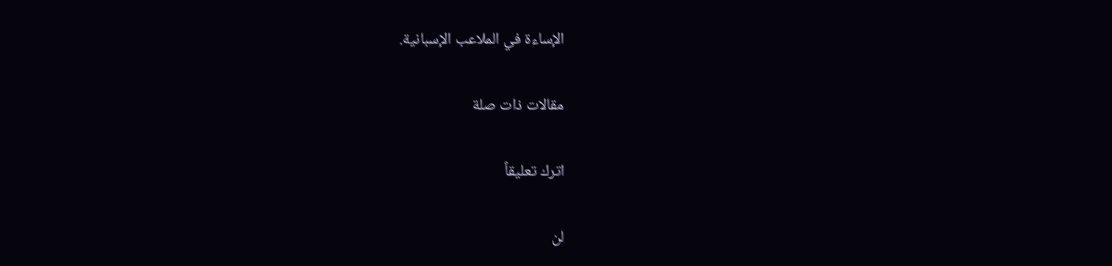الإساءة في الملاعب الإسبانية.

مقالات ذات صلة

اترك تعليقاً

لن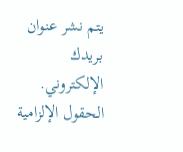يتم نشر عنوان بريدك الإلكتروني. الحقول الإلزامية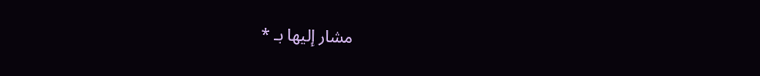مشار إليها بـ *